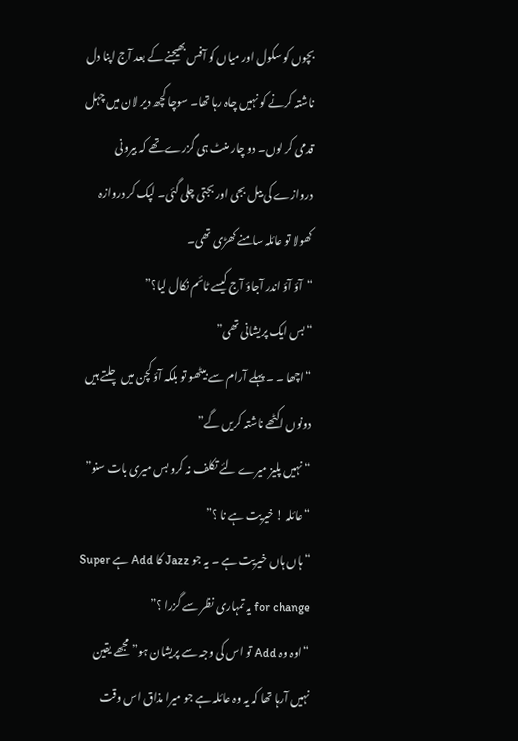بچوں کو سکول اور میاں کو آفس بھیجنے کے بعد آج اپنا دل ناشتہ کرنے کو نہیں چاہ رہا تھا۔ سوچا کچھ دیر لان میں چہل قدمی کر لوں۔ دو چار منٹ ہی گزرے تھے کہ بیرونی دروازے کی بیل بجی اور بجتی چلی گئی۔ لپک کر دروازہ کھولا تو عائلہ سامنے کھڑی تھی۔
“آؤ آؤ اندر آجاؤ آج کیسے ٹائم نکال لیا؟”
“بس ایک پریشانی تھی”
“اچھا ۔ ۔ پہلے آرام سے بیٹھو تو بلکہ آؤ کچن میں چلتے ہیں دونوں اکٹھے ناشتہ کریں گے”
“نہیں پلیز میرے لئے تکلف نہ کرو بس میری بات سنو”
“عائلہ ! خیریت ہے نا ؟”
“ہاں ہاں خیریت ہے ۔ یہ جو Jazz کا Add ہے Super for change یہ تمہاری نظر سے گزرا ؟”
“اوہ وہ Add تو اس کی وجہ سے پریشان ہو” مجھے یقین نہیں آرہا تھا کہ یہ وہ عائلہ ہے جو میرا مذاق اس وقت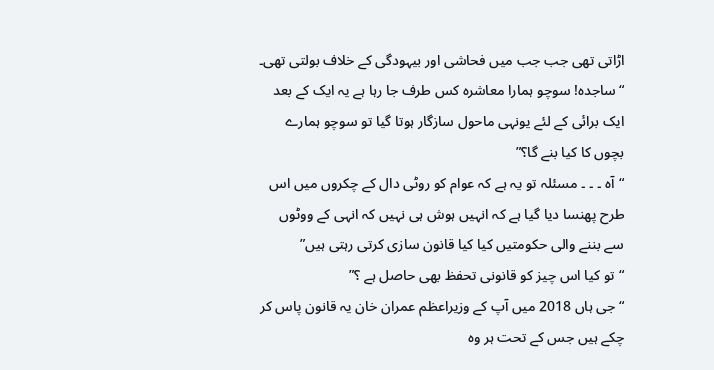اڑاتی تھی جب جب میں فحاشی اور بیہودگی کے خلاف بولتی تھی۔
“ساجدہ! سوچو ہمارا معاشرہ کس طرف جا رہا ہے یہ ایک کے بعد ایک برائی کے لئے یونہی ماحول سازگار ہوتا گیا تو سوچو ہمارے بچوں کا کیا بنے گا؟”
“آہ ۔ ۔ ۔ مسئلہ تو یہ ہے کہ عوام کو روٹی دال کے چکروں میں اس طرح پھنسا دیا گیا ہے کہ انہیں ہوش ہی نہیں کہ انہی کے ووٹوں سے بننے والی حکومتیں کیا کیا قانون سازی کرتی رہتی ہیں”
“تو کیا اس چیز کو قانونی تحفظ بھی حاصل ہے ؟”
“جی ہاں 2018 میں آپ کے وزیراعظم عمران خان یہ قانون پاس کر چکے ہیں جس کے تحت ہر وہ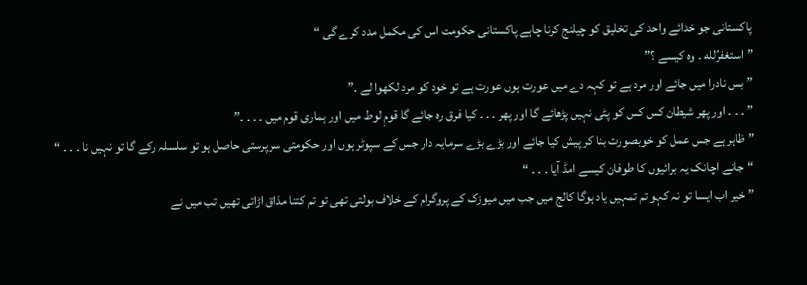پاکستانی جو خدائے واحد کی تخلیق کو چیلنج کرنا چاہے پاکستانی حکومت اس کی مکمل مدد کرے گی “
” استغفرُلله ۔ وہ کیسے ؟”
” بس نادرا میں جائے اور مرد ہے تو کہہ دے میں عورت ہوں عورت ہے تو خود کو مرد لکھوا لے ۔”
” ۔ ۔ ۔ اور پھر شیطان کس کس کو پٹی نہیں پڑھائے گا اور پھر ۔ ۔ ۔ کیا فرق رہ جائے گا قومِ لوط میں اور ہماری قوم میں ۔ ۔ ۔ ۔”
” ظاہر ہے جس عمل کو خوبصورت بنا کر پیش کیا جائے اور بڑے بڑے سرمایہ دار جس کے سپوٹر ہوں اور حکومتی سرپرستی حاصل ہو تو سلسلہ رکے گا تو نہیں نا ۔ ۔ ۔ “
“جانے اچانک یہ برائیوں کا طوفان کیسے امڈ آیا ۔ ۔ ۔ “
” خیر اب ایسا تو نہ کہو تم تمہیں یاد ہوگا کالج میں جب میں میوزک کے پروگرام کے خلاف بولتی تھی تو تم کتنا مذاق اڑاتی تھیں تب میں نے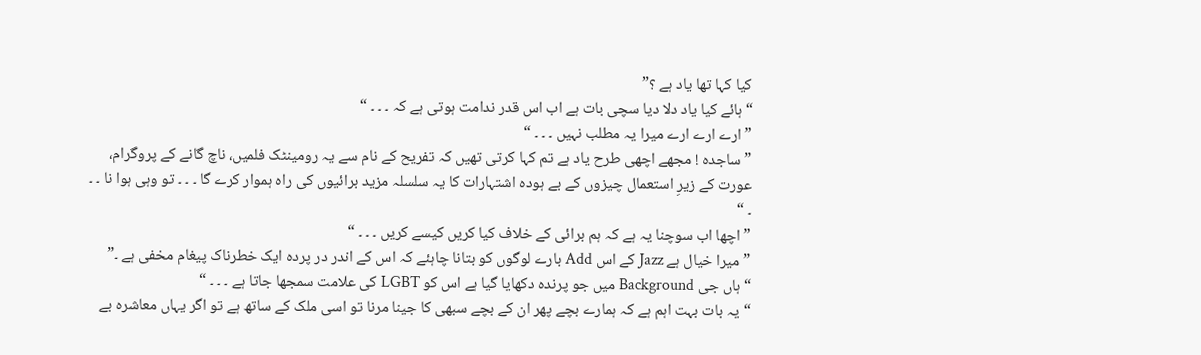کیا کہا تھا یاد ہے ؟”
“ہائے کیا یاد دلا دیا سچی بات ہے اب اس قدر ندامت ہوتی ہے کہ ۔ ۔ ۔ “
” ارے ارے ارے میرا یہ مطلب نہیں ۔ ۔ ۔ “
” ساجدہ ! مجھے اچھی طرح یاد ہے تم کہا کرتی تھیں کہ تفریح کے نام سے یہ رومینٹک فلمیں، ناچ گانے کے پروگرام، عورت کے زیرِ استعمال چیزوں کے بے ہودہ اشتہارات کا یہ سلسلہ مزید برائیوں کی راہ ہموار کرے گا ۔ ۔ ۔ تو وہی ہوا نا ۔ ۔ ۔ “
” اچھا اب سوچنا یہ ہے کہ ہم برائی کے خلاف کیا کریں کیسے کریں ۔ ۔ ۔ “
” میرا خیال ہے Jazz کے اس Add بارے لوگوں کو بتانا چاہئے کہ اس کے اندر در پردہ ایک خطرناک پیغام مخفی ہے ۔”
“ہاں جی Background میں جو پرندہ دکھایا گیا ہے اس کو LGBT کی علامت سمجھا جاتا ہے ۔ ۔ ۔ “
“یہ بات بہت اہم ہے کہ ہمارے بچے پھر ان کے بچے سبھی کا جینا مرنا تو اسی ملک کے ساتھ ہے تو اگر یہاں معاشرہ بے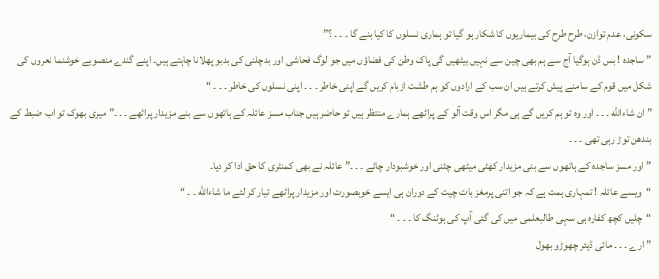سکونی، عدم توازن، طرح طرح کی بیماریوں کا شکار ہو گیا تو ہماری نسلوں کا کیا بنے گا ۔ ۔ ۔ ؟”
” ساجدہ ! بس ڈن ہوگیا آج سے ہم بھی چین سے نہیں بیٹھیں گی پاک وطن کی فضاؤں میں جو لوگ فحاشی اور بدچلنی کی بدبو پھلانا چاہتے ہیں۔ اپنے گندے منصوبے خوشنما نعروں کی شکل میں قوم کے سامنے پیش کرتے ہیں ان سب کے ارادوں کو ہم طشت ازبام کریں گے اپنی خاطر ۔ ۔ ۔ اپنی نسلوں کی خاطر ۔ ۔ ۔ “
” ان شاءالله ۔ ۔ ۔ اور وہ تو ہم کریں گے ہی مگر اس وقت آلو کے پراٹھے ہمارے منتظر ہیں تو حاضر ہیں جناب مسز عائلہ کے ہاتھوں سے بنے مزیدار پراٹھے ۔ ۔ ۔” میری بھوک تو اب ضبط کے بندھن توڑ رہی تھی ۔ ۔ ۔
” اور مسز ساجدہ کے ہاتھوں سے بنی مزیدار کھٹی میٹھی چٹنی اور خوشبودار چائے ۔ ۔ ۔” عائلہ نے بھی کمنٹری کا حق ادا کر دیا۔
“ویسے عائلہ ! تمہاری ہمت ہے کہ جو اتنی پرمغز بات چیت کے دوران ہی ایسے خوبصورت اور مزیدار پراٹھے تیار کر لئے ما شاءالله ۔ ۔ “
“چلیں کچھ کفارہ ہی سہی طالبعلمی میں کی گئی آپ کی ہوٹنگ کا ۔ ۔ ۔ “
” ارے ۔ ۔ ۔ مائی ڈیئر چھوڑو بھول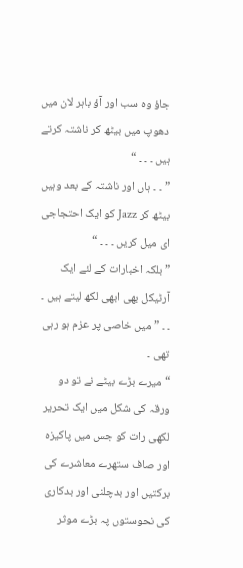جاؤ وہ سب اور آؤ باہر لان میں دھوپ میں بیٹھ کر ناشتہ کرتے ہیں ۔ ۔ ۔ “
” ۔ ۔ ہاں اور ناشتہ کے بعد وہیں بیٹھ کر Jazz کو ایک احتجاجی ای میل کریں ۔ ۔ ۔ “
” بلکہ اخبارات کے لئے ایک آرٹیکل بھی ابھی لکھ لیتے ہیں ۔ ۔ ۔ ” میں خاصی پر عزم ہو رہی تھی ۔
“میرے بڑے بیٹے نے تو دو ورقہ کی شکل میں ایک تحریر لکھی رات کو جس میں پاکیزہ اور صاف ستھرے معاشرے کی برکتیں اور بدچلنی اور بدکاری کی نحوستوں پہ بڑے موثر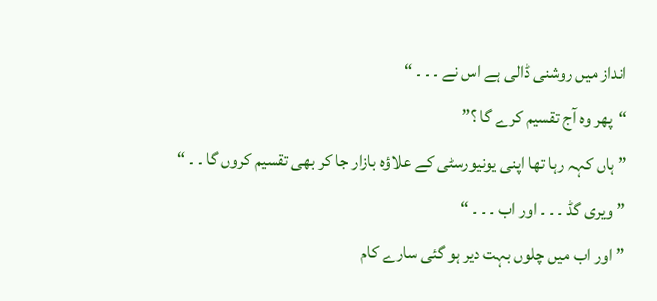انداز میں روشنی ڈالی ہے اس نے ۔ ۔ ۔ “
“پھر وہ آج تقسیم کرے گا ؟”
” ہاں کہہ رہا تھا اپنی یونیورسٹی کے علاؤہ بازار جا کر بھی تقسیم کروں گا ۔ ۔ “
” ویری گڈ ۔ ۔ ۔ اور اب ۔ ۔ ۔ “
” اور اب میں چلوں بہت دیر ہو گئی سارے کام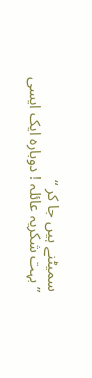سمیٹنے ہیں جا کر “
” بہت شکریہ عائلہ ! دوبارہ ایک ایسی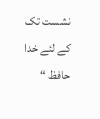نشست تک کے لئے خدا حافظ “